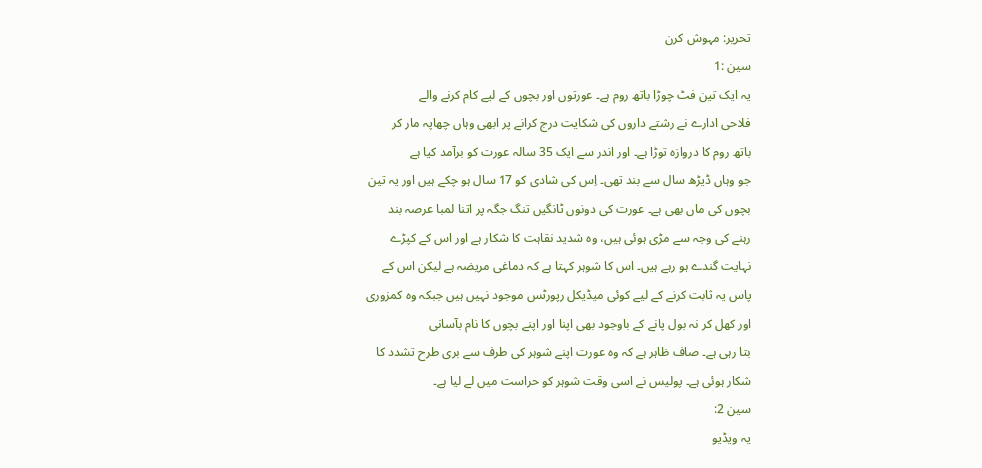تحریر: مہوش کرن
سین :1
یہ ایک تین فٹ چوڑا باتھ روم ہے۔ عورتوں اور بچوں کے لیے کام کرنے والے
فلاحی ادارے نے رشتے داروں کی شکایت درج کرانے پر ابھی وہاں چھاپہ مار کر
باتھ روم کا دروازہ توڑا ہے۔ اور اندر سے ایک 35 سالہ عورت کو برآمد کیا ہے
جو وہاں ڈیڑھ سال سے بند تھی۔ اِس کی شادی کو 17 سال ہو چکے ہیں اور یہ تین
بچوں کی ماں بھی ہے۔ عورت کی دونوں ٹانگیں تنگ جگہ پر اتنا لمبا عرصہ بند
رہنے کی وجہ سے مڑی ہوئی ہیں، وہ شدید نقاہت کا شکار ہے اور اس کے کپڑے
نہایت گندے ہو رہے ہیں۔ اس کا شوہر کہتا ہے کہ دماغی مریضہ ہے لیکن اس کے
پاس یہ ثابت کرنے کے لیے کوئی میڈیکل رپورٹس موجود نہیں ہیں جبکہ وہ کمزوری
اور کھل کر نہ بول پانے کے باوجود بھی اپنا اور اپنے بچوں کا نام بآسانی
بتا رہی ہے۔ صاف ظاہر ہے کہ وہ عورت اپنے شوہر کی طرف سے بری طرح تشدد کا
شکار ہوئی ہے۔ پولیس نے اسی وقت شوہر کو حراست میں لے لیا ہے۔
سین 2:
یہ ویڈیو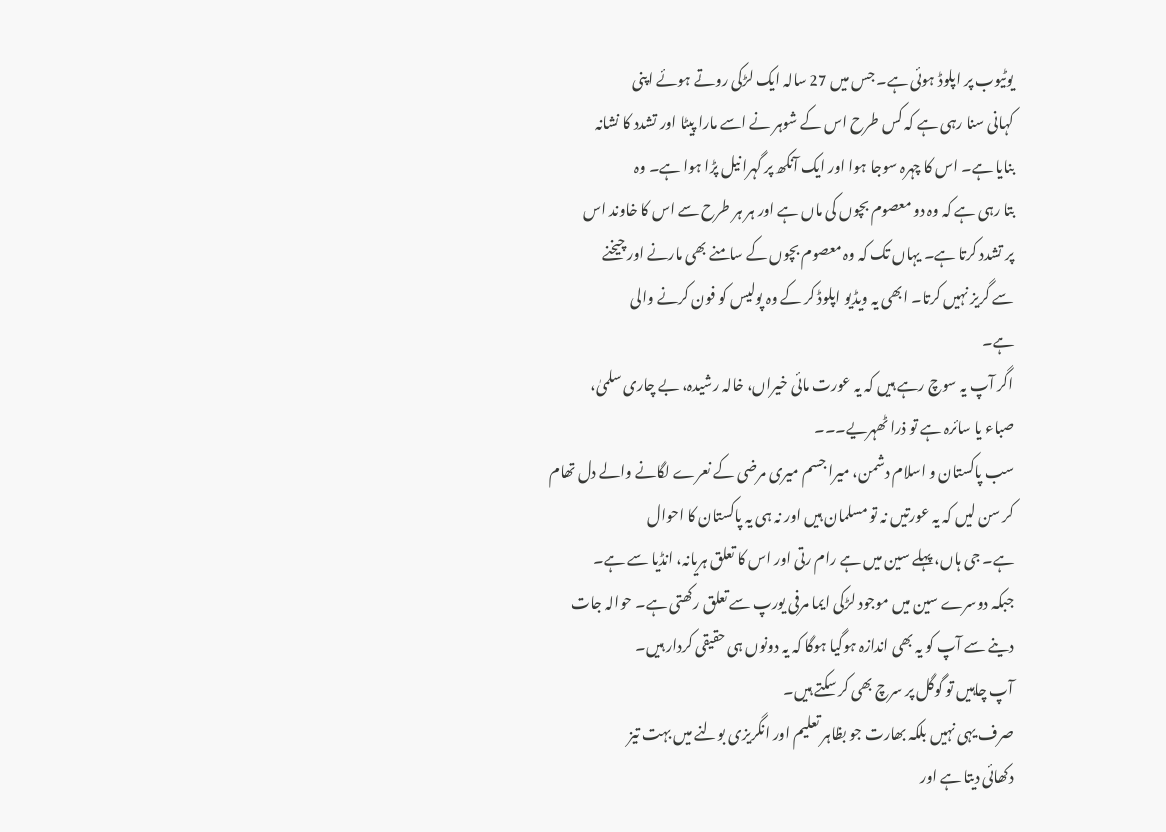یوٹیوب پر اپلوڈ ہوئی ہے۔ جس میں 27 سالہ ایک لڑکی روتے ہوئے اپنی
کہانی سنا رہی ہے کہ کس طرح اس کے شوہر نے اسے مارا پیٹا اور تشدد کا نشانہ
بنایا ہے۔ اس کا چہرہ سوجا ہوا اور ایک آنکھ پر گہرا نیل پڑا ہوا ہے۔ وہ
بتا رہی ہے کہ وہ دو معصوم بچوں کی ماں ہے اور ہر ہر طرح سے اس کا خاوند اس
پر تشدد کرتا ہے۔ یہاں تک کہ وہ معصوم بچوں کے سامنے بھی مارنے اور چیخنے
سے گریز نہیں کرتا۔ ابھی یہ ویڈیو اپلوڈ کر کے وہ پولیس کو فون کرنے والی
ہے۔
اگر آپ یہ سوچ رہے ہیں کہ یہ عورت مائی خیراں، خالہ رشیدہ، بے چاری سلمیٰ،
صباء یا سائرہ ہے تو ذرا ٹھہریے۔۔۔
سب پاکستان و اسلام دشمن، میرا جسم میری مرضی کے نعرے لگانے والے دل تھام
کر سن لیں کہ یہ عورتیں نہ تو مسلمان ہیں اور نہ ہی یہ پاکستان کا احوال
ہے۔ جی ہاں، پہلے سین میں ہے رام رتی اور اس کا تعلق ہریانہ، انڈیا سے ہے۔
جبکہ دوسرے سین میں موجود لڑکی ایما مرفی یورپ سے تعلق رکھتی ہے۔ حوالہ جات
دینے سے آپ کو یہ بھی اندازہ ہوگیا ہوگا کہ یہ دونوں ہی حقیقی کردار ہیں۔
آپ چاہیں تو گوگل پر سرچ بھی کر سکتے ہیں۔
صرف یہی نہیں بلکہ بھارت جو بظاہر تعلیم اور انگریزی بولنے میں بہت تیز
دکھائی دیتا ہے اور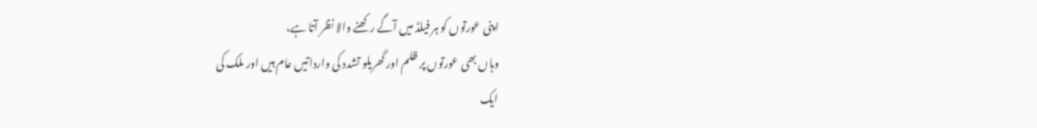اپنی عورتوں کو ہر فیلڈ میں آگے رکھنے والا نظر آتا ہے،
وہاں بھی عورتوں پر ظلم اور گھریلو تشدد کی وارداتیں عام ہیں اور ملک کی
ایک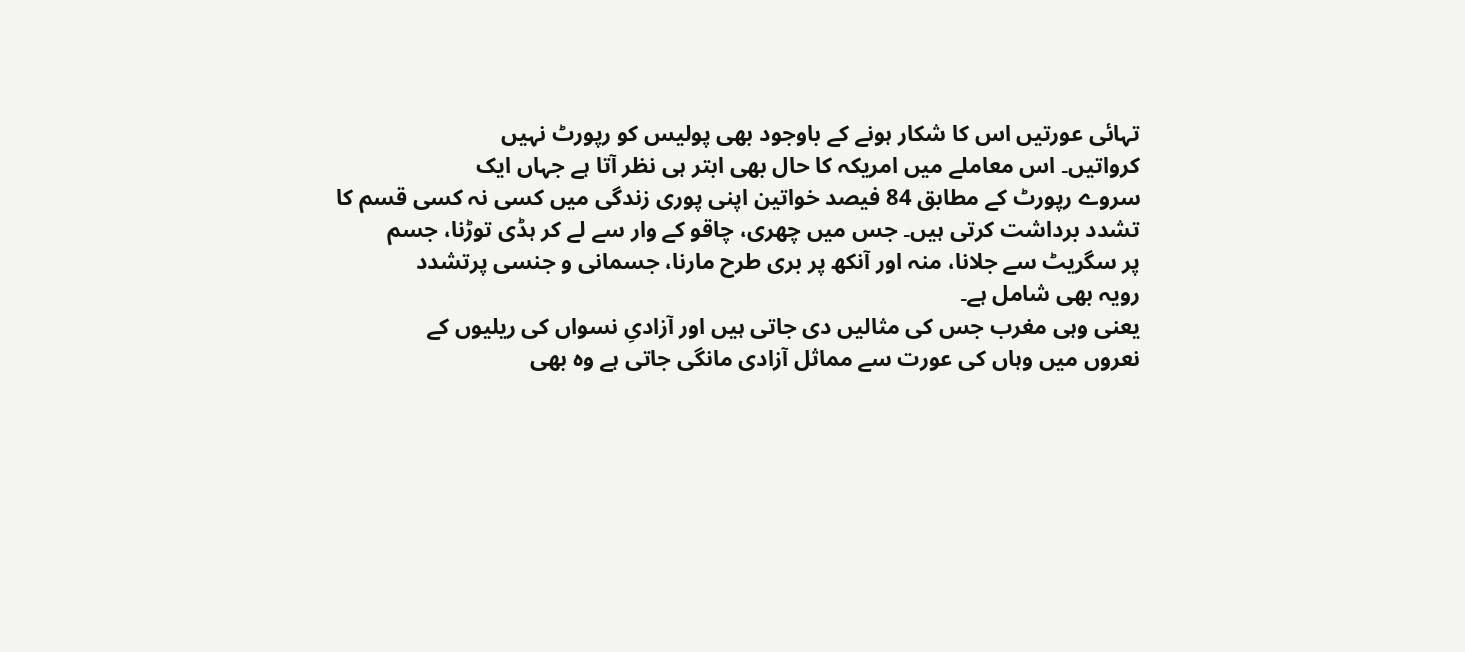تہائی عورتیں اس کا شکار ہونے کے باوجود بھی پولیس کو رپورٹ نہیں
کرواتیں۔ اس معاملے میں امریکہ کا حال بھی ابتر ہی نظر آتا ہے جہاں ایک
سروے رپورٹ کے مطابق 84 فیصد خواتین اپنی پوری زندگی میں کسی نہ کسی قسم کا
تشدد برداشت کرتی ہیں۔ جس میں چھری، چاقو کے وار سے لے کر ہڈی توڑنا، جسم
پر سگریٹ سے جلانا، منہ اور آنکھ پر بری طرح مارنا، جسمانی و جنسی پرتشدد
رویہ بھی شامل ہے۔
یعنی وہی مغرب جس کی مثالیں دی جاتی ہیں اور آزادیِ نسواں کی ریلیوں کے
نعروں میں وہاں کی عورت سے مماثل آزادی مانگی جاتی ہے وہ بھی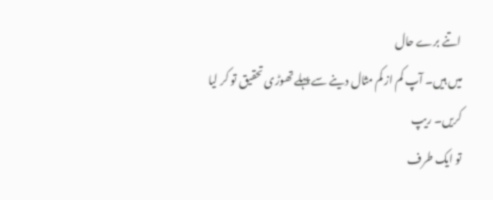اتنے برے حال
میں ہیں۔ آپ کم از کم مثال دینے سے پہلے تھوڑی تحقیق تو کر لیا کریں۔ ریپ
تو ایک طرف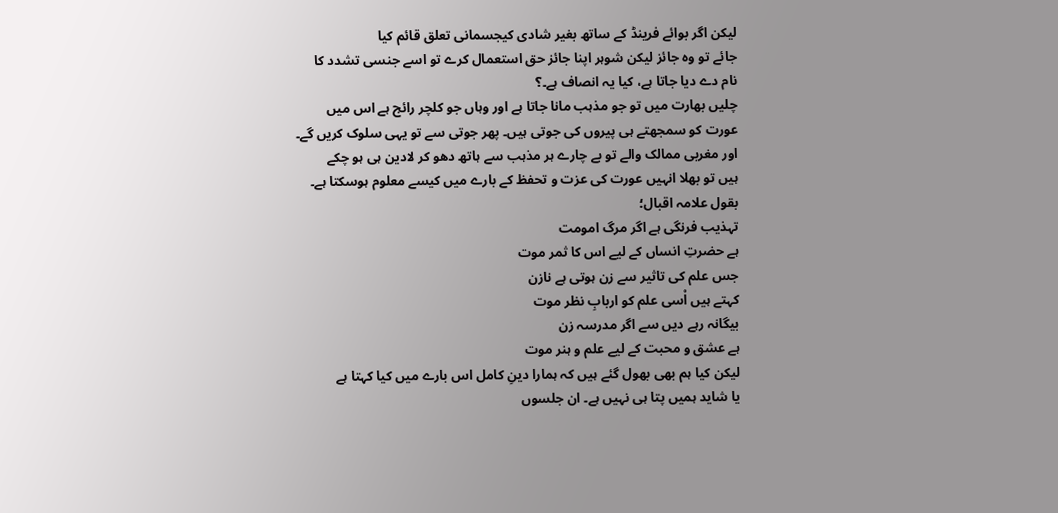لیکن اگر بوائے فرینڈ کے ساتھ بغیر شادی کیجسمانی تعلق قائم کیا
جائے تو وہ جائز لیکن شوہر اپنا جائز حق استعمال کرے تو اسے جنسی تشدد کا
نام دے دیا جاتا ہے، کیا یہ انصاف ہے۔؟
چلیں بھارت میں تو جو مذہب مانا جاتا ہے اور وہاں جو کلچر رائج ہے اس میں
عورت کو سمجھتے ہی پیروں کی جوتی ہیں۔ پھر جوتی سے تو یہی سلوک کریں گے۔
اور مغربی ممالک والے تو بے چارے ہر مذہب سے ہاتھ دھو کر لادین ہی ہو چکے
ہیں تو بھلا انہیں عورت کی عزت و تحفظ کے بارے میں کیسے معلوم ہوسکتا ہے۔
بقول علامہ اقبال؛
تہذیب فرنگی ہے اگر مرگ امومت
ہے حضرتِ انساں کے لیے اس کا ثمر موت
جس علم کی تاثیر سے زن ہوتی ہے نازن
کہتے ہیں اْسی علم کو اربابِ نظر موت
بیگانہ رہے دیں سے اگر مدرسہ زن
ہے عشق و محبت کے لیے علم و ہنر موت
لیکن کیا ہم بھی بھول گئے ہیں کہ ہمارا دینِ کامل اس بارے میں کیا کہتا ہے
یا شاید ہمیں پتا ہی نہیں ہے۔ ان جلسوں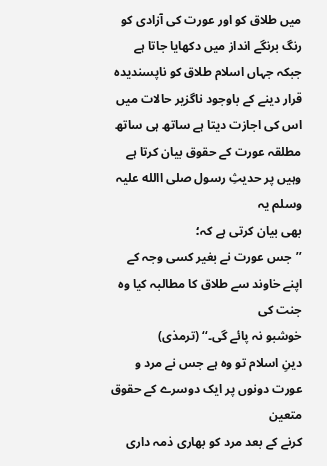میں طلاق کو اور عورت کی آزادی کو
رنگ برنگے انداز میں دکھایا جاتا ہے جبکہ جہاں اسلام طلاق کو ناپسندیدہ
قرار دینے کے باوجود ناگزیر حالات میں اس کی اجازت دیتا ہے ساتھ ہی ساتھ
مطلقہ عورت کے حقوق بیان کرتا ہے وہیں پر حدیثِ رسول صلی االله علیہ وسلم یہ
بھی بیان کرتی ہے کہ؛
’’جس عورت نے بغیر کسی وجہ کے اپنے خاوند سے طلاق کا مطالبہ کیا وہ جنت کی
خوشبو نہ پائے گی۔‘‘ (ترمذی)
دینِ اسلام تو وہ ہے جس نے مرد و عورت دونوں پر ایک دوسرے کے حقوق متعین
کرنے کے بعد مرد کو بھاری ذمہ داری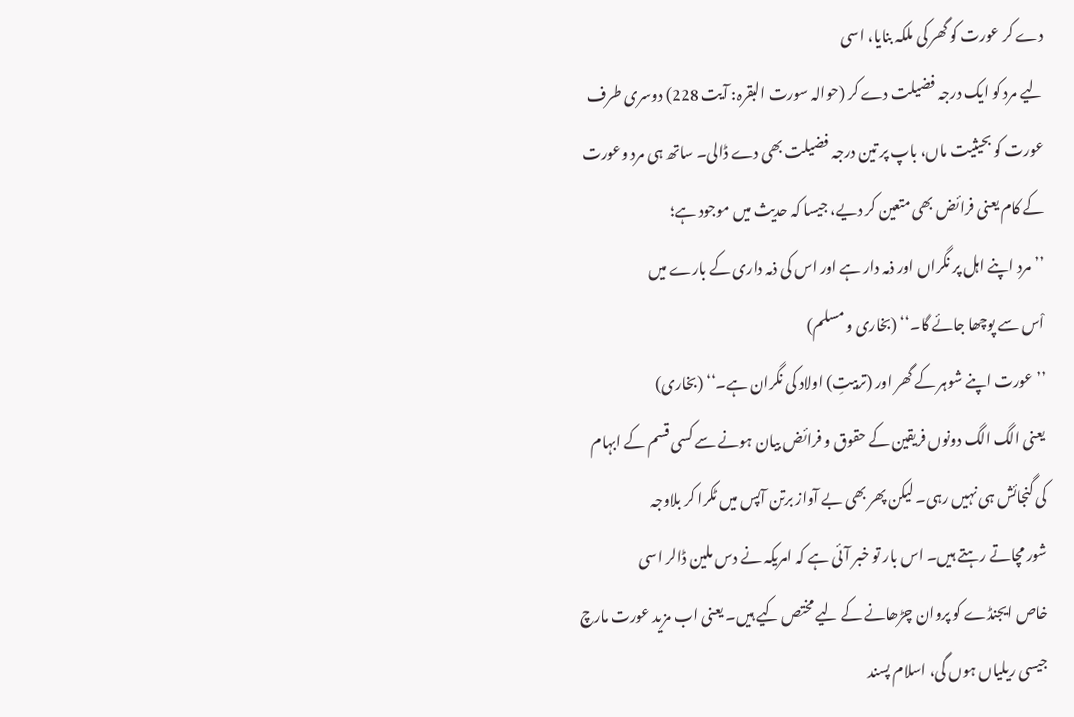دے کر عورت کو گھر کی ملکہ بنایا، اسی
لیے مرد کو ایک درجہ فضیلت دے کر (حوالہ سورت البقرہ: آیت 228) دوسری طرف
عورت کو بحیثیت ماں، باپ پر تین درجہ فضیلت بھی دے ڈالی۔ ساتھ ہی مرد وعورت
کے کام یعنی فرائض بھی متعین کر دیے، جیسا کہ حدیث میں موجود ہے؛
’’مرد اپنے اہل پر نگراں اور ذمہ دار ہے اور اس کی ذمہ داری کے بارے میں
اْس سے پوچھا جائے گا۔‘‘ (بخاری و مسلم)
’’عورت اپنے شوہر کے گھر اور (تربیتِ) اولاد کی نگران ہے۔‘‘ (بخاری)
یعنی الگ الگ دونوں فریقین کے حقوق و فرائض بیان ہونے سے کسی قسم کے ابہام
کی گنجائش ہی نہیں رہی۔ لیکن پھر بھی بے آواز برتن آپس میں ٹکرا کر بلاوجہ
شور مچاتے رہتے ہیں۔ اس بار تو خبر آئی ہے کہ امریکہ نے دس ملین ڈالر اسی
خاص ایجنڈے کو پروان چڑھانے کے لیے مختص کیے ہیں۔ یعنی اب مزید عورت مارچ
جیسی ریلیاں ہوں گی، اسلام پسند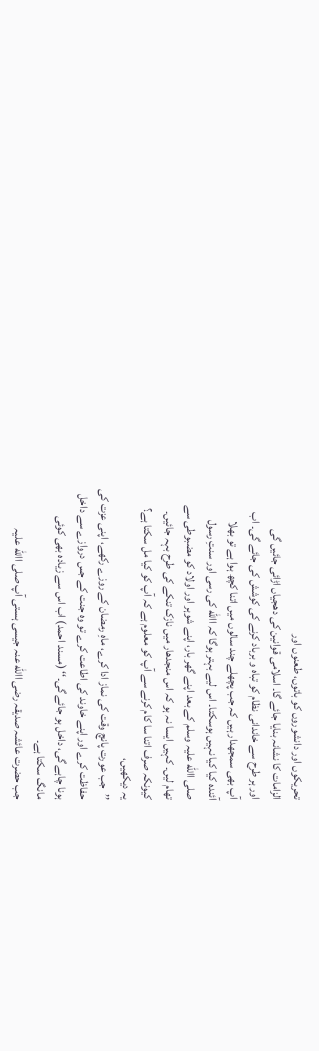تحریکوں اور دانشوروں کو باتوں، طعنوں اور
الزامات کا نشانہ بنایا جائے گا۔ اسلامی قوانین کی دھجیاں اڑائی جائیں گی
اور ہر طرح سے خاندانی نظام کو تباہ و برباد کرنے کی کوشش کی جائے گی۔ اب
آپ بھی سمجھدار ہیں کہ جب پچھلے چند سالوں میں اتنا کچھ ہوا ہے تو بھلا
آئندہ کیا کیا نہیں ہوسکتا۔ اس لیے بہتر ہوگا کہ االله کی رسی اور سنتِ رسول
صلی االله علیہ وسلم کے بعد اپنے گھر بار، اپنے شوہر اور اولاد کو مضبوطی سے
تھام لیں۔ کہیں ایسا نہ ہو کہ اس منجدھار میں نازک تنکے کی طرح بہہ جائیں۔
کیونکہ صرف اتنا سا کام کرنے سے آپ کو معلوم ہے کہ آپ کو کیا مل سکتا ہے؟
یہ دیکھیں،
’’جب عورت پانچ وقت کی نماز ادا کرے، ماہِ رمضان کے روزے رکھے، اپنی عزت کی
حفاظت کرے اور اپنے خاوند کی اطاعت کرے تو وہ جنت کے جس دروازے سے داخل
ہونا چاہے گی، داخل ہو جائے گی۔‘‘ (مسند احمد) اب اس سے زیادہ بھی کوئی
مانگ سکتا ہے۔
جب حضرت عائشہ صدیقہ رضی االله عنہ جیسی ہستی آپ صلی االله علیہ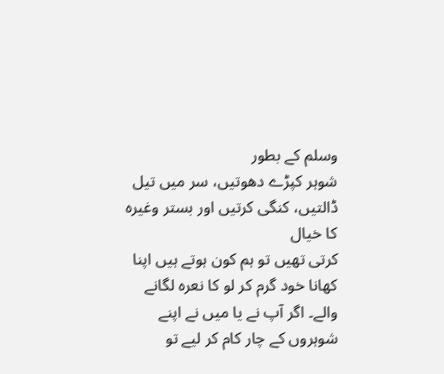وسلم کے بطور
شوہر کپڑے دھوتیں، سر میں تیل ڈالتیں، کنگی کرتیں اور بستر وغیرہ کا خیال
کرتی تھیں تو ہم کون ہوتے ہیں اپنا کھانا خود گرم کر لو کا نعرہ لگانے
والے۔ اگر آپ نے یا میں نے اپنے شوہروں کے چار کام کر لیے تو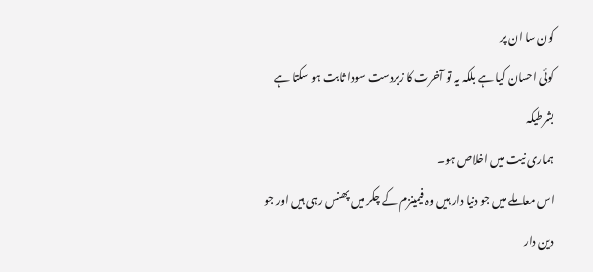کون سا ان پر
کوئی احسان کیا ہے بلکہ یہ تو آخرت کا زبردست سودا ثابت ہو سکتا ہے بشرطیکہ
ہماری نیت میں اخلاص ہو۔
اس معاملے میں جو دنیا دار ہیں وہ فیمینزم کے چکر میں پھنس رہی ہیں اور جو
دین دار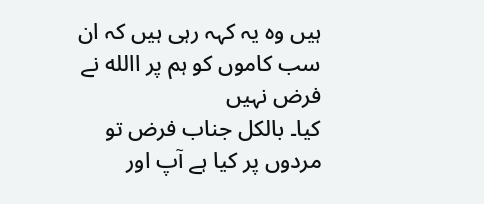ہیں وہ یہ کہہ رہی ہیں کہ ان سب کاموں کو ہم پر االله نے فرض نہیں
کیا۔ بالکل جناب فرض تو مردوں پر کیا ہے آپ اور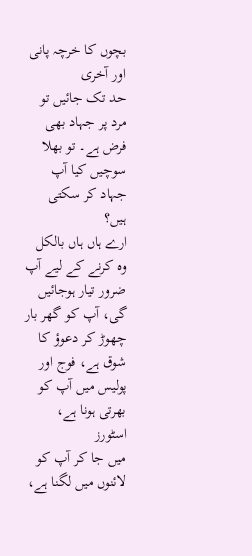بچوں کا خرچہ پانی اور آخری
حد تک جائیں تو مرد پر جہاد بھی فرض ہے۔ تو بھلا سوچیں کیا آپ جہاد کر سکتی
ہیں؟
ارے ہاں ہاں بالکل وہ کرنے کے لیے آپ ضرور تیار ہوجائیں گی، آپ کو گھر بار
چھوڑ کر دعوؤ کا شوق ہے، فوج اور پولیس میں آپ کو بھرتی ہونا ہے، اسٹورز
میں جا کر آپ کو لائنوں میں لگنا ہے،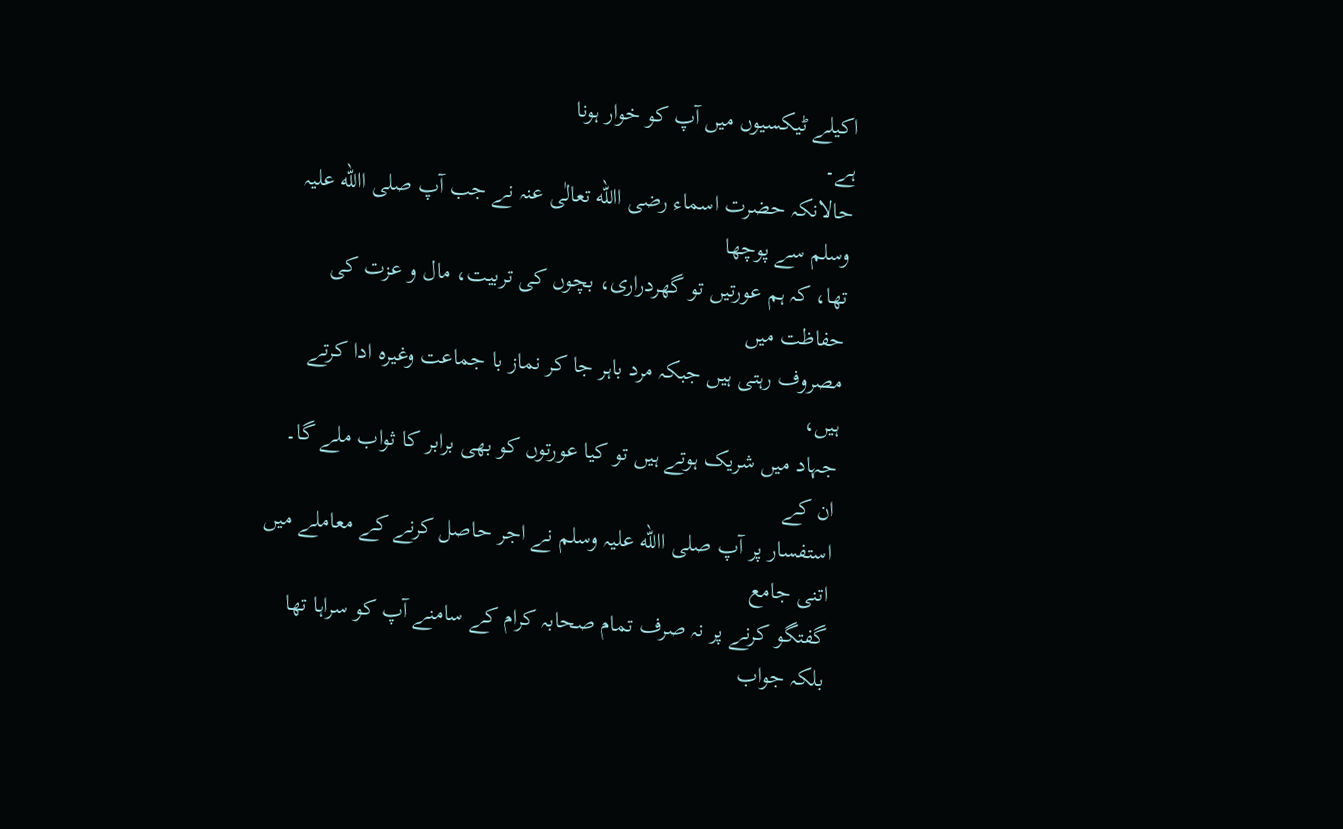اکیلے ٹیکسیوں میں آپ کو خوار ہونا
ہے۔
حالانکہ حضرت اسماء رضی االله تعالٰی عنہ نے جب آپ صلی االله علیہ وسلم سے پوچھا
تھا، کہ ہم عورتیں تو گھردراری، بچوں کی تربیت، مال و عزت کی حفاظت میں
مصروف رہتی ہیں جبکہ مرد باہر جا کر نماز با جماعت وغیرہ ادا کرتے ہیں،
جہاد میں شریک ہوتے ہیں تو کیا عورتوں کو بھی برابر کا ثواب ملے گا۔ ان کے
استفسار پر آپ صلی االله علیہ وسلم نے اجر حاصل کرنے کے معاملے میں اتنی جامع
گفتگو کرنے پر نہ صرف تمام صحابہ کرام کے سامنے آپ کو سراہا تھا بلکہ جواب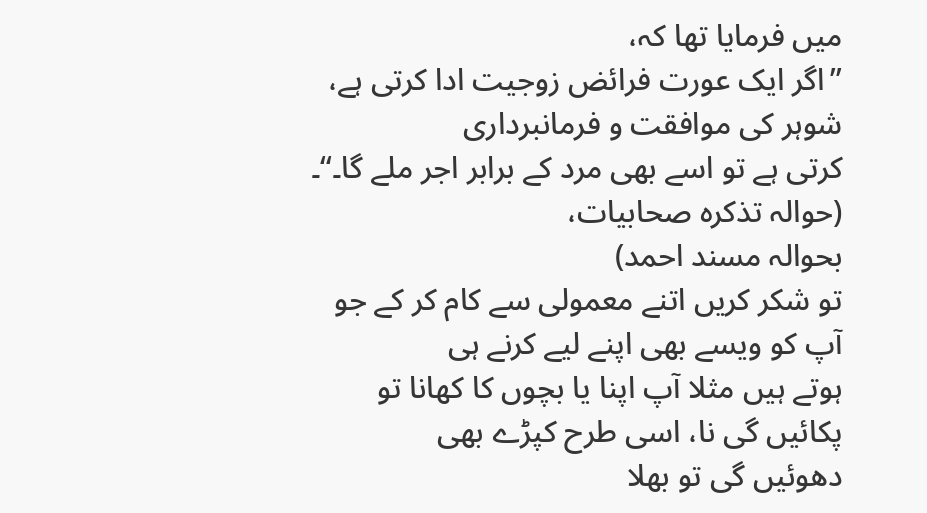میں فرمایا تھا کہ،
’’اگر ایک عورت فرائض زوجیت ادا کرتی ہے، شوہر کی موافقت و فرمانبرداری
کرتی ہے تو اسے بھی مرد کے برابر اجر ملے گا۔‘‘۔ (حوالہ تذکرہ صحابیات،
بحوالہ مسند احمد)
تو شکر کریں اتنے معمولی سے کام کر کے جو آپ کو ویسے بھی اپنے لیے کرنے ہی
ہوتے ہیں مثلا آپ اپنا یا بچوں کا کھانا تو پکائیں گی نا، اسی طرح کپڑے بھی
دھوئیں گی تو بھلا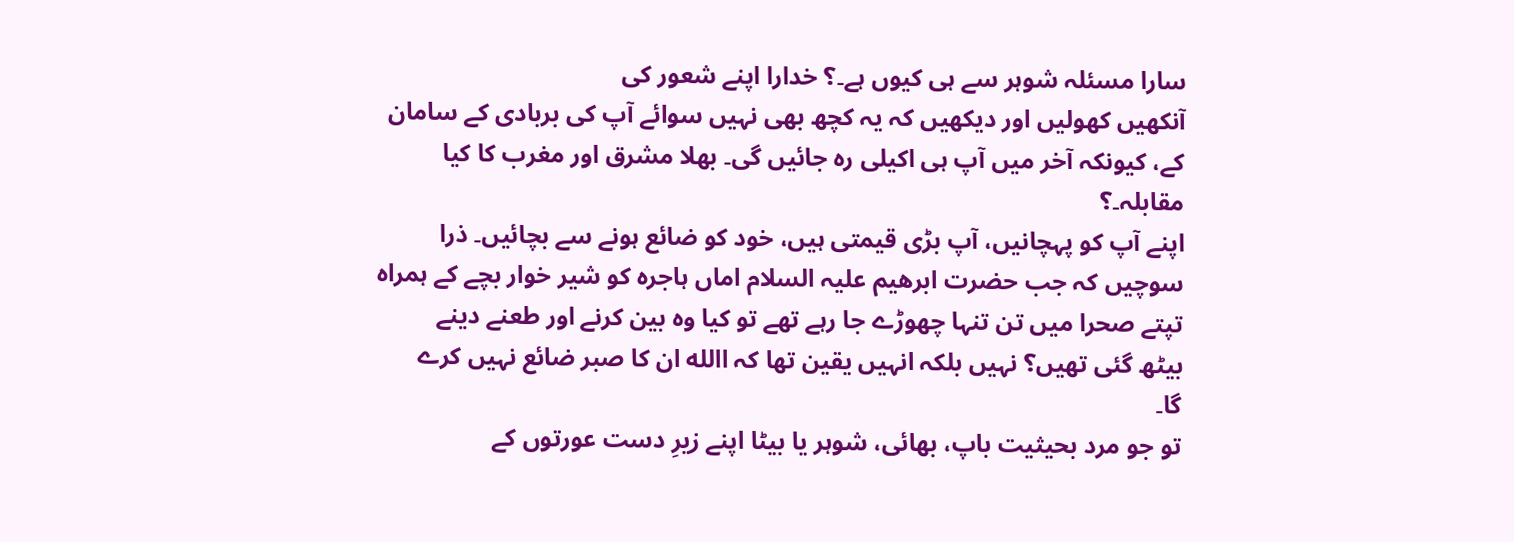سارا مسئلہ شوہر سے ہی کیوں ہے۔؟ خدارا اپنے شعور کی
آنکھیں کھولیں اور دیکھیں کہ یہ کچھ بھی نہیں سوائے آپ کی بربادی کے سامان
کے، کیونکہ آخر میں آپ ہی اکیلی رہ جائیں گی۔ بھلا مشرق اور مغرب کا کیا
مقابلہ۔؟
اپنے آپ کو پہچانیں، آپ بڑی قیمتی ہیں، خود کو ضائع ہونے سے بچائیں۔ ذرا
سوچیں کہ جب حضرت ابرھیم علیہ السلام اماں ہاجرہ کو شیر خوار بچے کے ہمراہ
تپتے صحرا میں تن تنہا چھوڑے جا رہے تھے تو کیا وہ بین کرنے اور طعنے دینے
بیٹھ گئی تھیں؟ نہیں بلکہ انہیں یقین تھا کہ االله ان کا صبر ضائع نہیں کرے
گا۔
تو جو مرد بحیثیت باپ، بھائی، شوہر یا بیٹا اپنے زیرِ دست عورتوں کے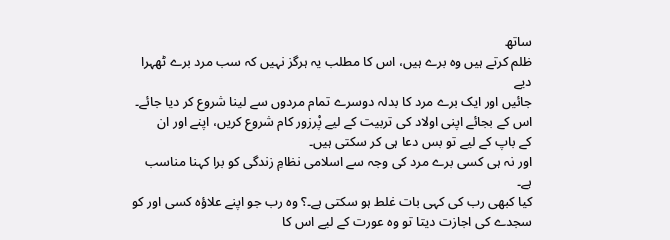ساتھ
ظلم کرتے ہیں وہ برے ہیں، اس کا مطلب یہ ہرگز نہیں کہ سب مرد برے ٹھہرا دیے
جائیں اور ایک برے مرد کا بدلہ دوسرے تمام مردوں سے لینا شروع کر دیا جائے۔
اس کے بجائے اپنی اولاد کی تربیت کے لیے پْرزور کام شروع کریں، اپنے اور ان
کے باپ کے لیے تو بس دعا ہی کر سکتی ہیں۔
اور نہ ہی کسی برے مرد کی وجہ سے اسلامی نظامِ زندگی کو برا کہنا مناسب ہے۔
کیا کبھی رب کی کہی بات غلط ہو سکتی ہے۔؟ وہ رب جو اپنے علاؤہ کسی اور کو
سجدے کی اجازت دیتا تو وہ عورت کے لیے اس کا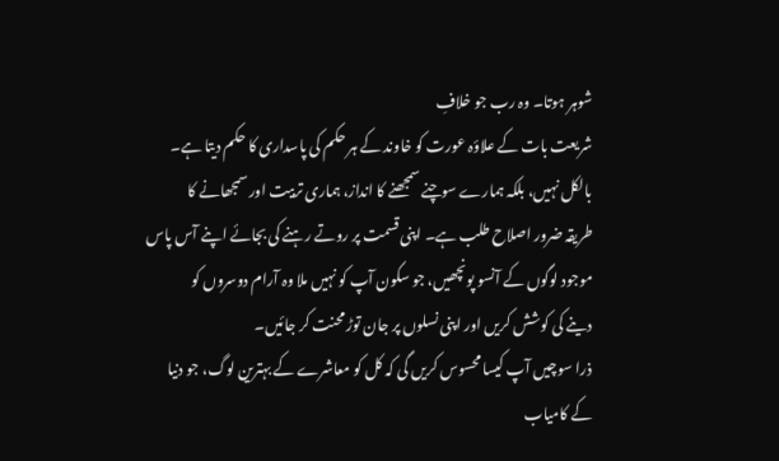شوہر ہوتا۔ وہ رب جو خلافِ
شریعت بات کے علاؤہ عورت کو خاوند کے ہر حکم کی پاسداری کا حکم دیتا ہے۔
بالکل نہیں، بلکہ ہمارے سوچنے سمجھنے کا انداز، ہماری تربیت اور سمجھانے کا
طریقہ ضرور اصلاح طلب ہے۔ اپنی قسمت پر روتے رہنے کی بجائے اپنے آس پاس
موجود لوگوں کے آنسو پونچھیں، جو سکون آپ کو نہیں ملا وہ آرام دوسروں کو
دینے کی کوشش کریں اور اپنی نسلوں پر جان توڑ محنت کر جائیں۔
ذرا سوچیں آپ کیسا محسوس کریں گی کہ کل کو معاشرے کے بہترین لوگ، جو دنیا
کے کامیاب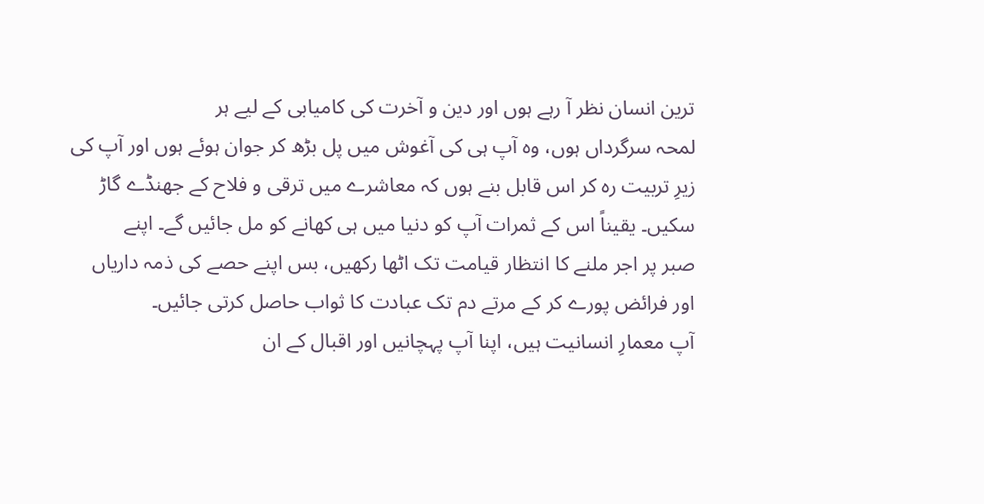ترین انسان نظر آ رہے ہوں اور دین و آخرت کی کامیابی کے لیے ہر
لمحہ سرگرداں ہوں، وہ آپ ہی کی آغوش میں پل بڑھ کر جوان ہوئے ہوں اور آپ کی
زیرِ تربیت رہ کر اس قابل بنے ہوں کہ معاشرے میں ترقی و فلاح کے جھنڈے گاڑ
سکیں۔ یقیناً اس کے ثمرات آپ کو دنیا میں ہی کھانے کو مل جائیں گے۔ اپنے
صبر پر اجر ملنے کا انتظار قیامت تک اٹھا رکھیں، بس اپنے حصے کی ذمہ داریاں
اور فرائض پورے کر کے مرتے دم تک عبادت کا ثواب حاصل کرتی جائیں۔
آپ معمارِ انسانیت ہیں، اپنا آپ پہچانیں اور اقبال کے ان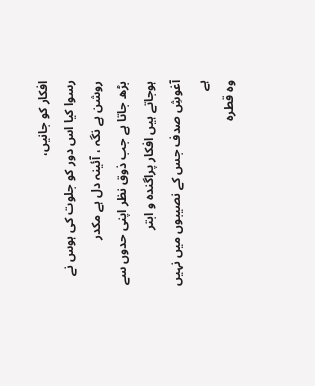افکار کو جانیں،
رسوا کیا اس دور کو جلوت کی ہوس نے
روشن ہے نگہ ، آئینہ دل ہے مکدر
بڑھ جاتا ہے جب ذوق نظر اپنی حدوں سے
ہوجاتے ہیں افکار پراگندہ و ابتر
آغوشِ صدف جس کے نصیبوں میں نہیں ہے
وہ قطرہ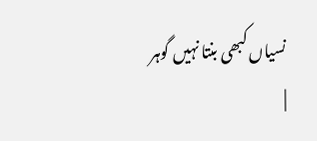نسیاں کبھی بنتا نہیں گوہر
|